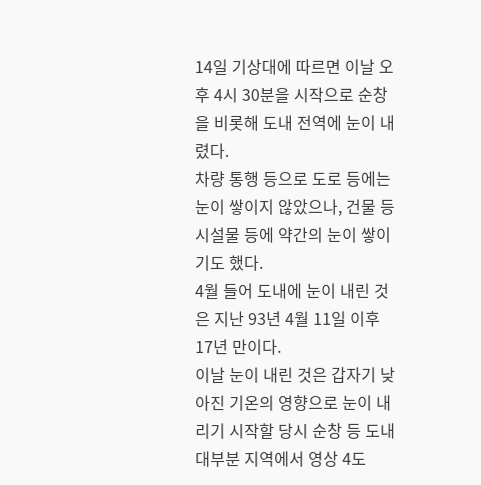14일 기상대에 따르면 이날 오후 4시 30분을 시작으로 순창을 비롯해 도내 전역에 눈이 내렸다.
차량 통행 등으로 도로 등에는 눈이 쌓이지 않았으나, 건물 등 시설물 등에 약간의 눈이 쌓이기도 했다.
4월 들어 도내에 눈이 내린 것은 지난 93년 4월 11일 이후 17년 만이다.
이날 눈이 내린 것은 갑자기 낮아진 기온의 영향으로 눈이 내리기 시작할 당시 순창 등 도내 대부분 지역에서 영상 4도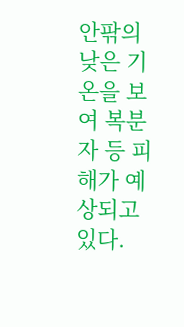안팎의 낮은 기온을 보여 복분자 등 피해가 예상되고 있다.